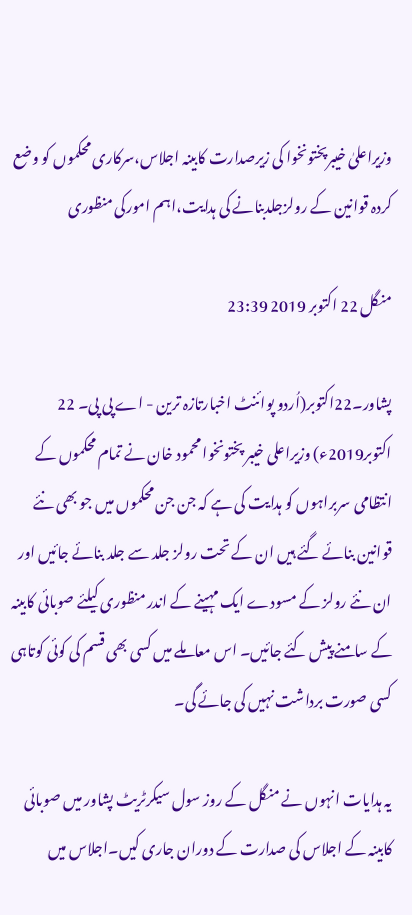وزیراعلیٰ خیبرپختونخوا کی زیرصدارت کابینہ اجلاس،سرکاری محکموں کو وضع کردہ قوانین کے رولزجلدبنانے کی ہدایت،اہم امورکی منظوری

منگل 22 اکتوبر 2019 23:39

پشاور۔22اکتوبر(اُردو پوائنٹ اخبارتازہ ترین - اے پی پی۔ 22 اکتوبر2019ء) وزیراعلی خیبر پختونخوا محمود خان نے تمام محکموں کے انتظامی سربراہوں کو ہدایت کی ہے کہ جن جن محکموں میں جو بھی نئے قوانین بنائے گئے ہیں ان کے تحت رولز جلد سے جلد بنائے جائیں اور ان نئے رولز کے مسودے ایک مہینے کے اندر منظوری کیلئے صوبائی کابینہ کے سامنے پیش کئے جائیں۔ اس معاملے میں کسی بھی قسم کی کوئی کوتاہی کسی صورت برداشت نہیں کی جائے گی۔

یہ ہدایات انہوں نے منگل کے روز سول سیکرٹریٹ پشاور میں صوبائی کابینہ کے اجلاس کی صدارت کے دوران جاری کیں۔اجلاس میں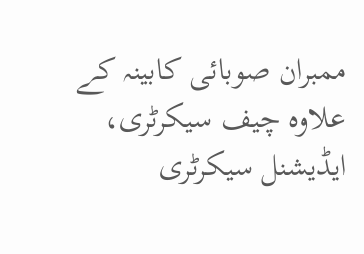ممبران صوبائی کابینہ کے علاوہ چیف سیکرٹری، ایڈیشنل سیکرٹری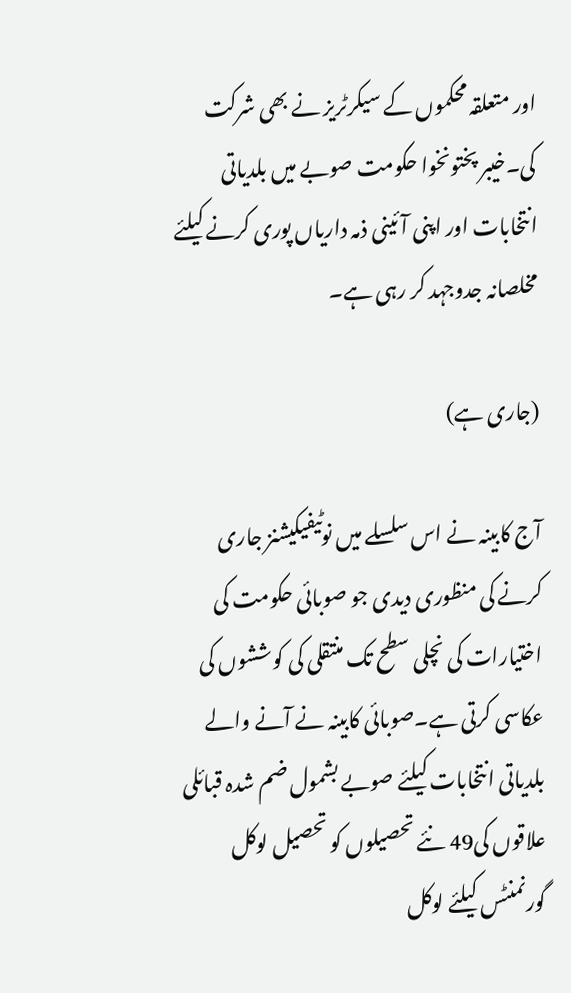اور متعلقہ محکموں کے سیکرٹریز نے بھی شرکت کی۔خیبر پختونخوا حکومت صوبے میں بلدیاتی انتخابات اور اپنی آئینی ذمہ داریاں پوری کرنے کیلئے مخلصانہ جدوجہد کر رہی ہے۔

(جاری ہے)

آج کابینہ نے اس سلسلے میں نوٹیفیکیشنز جاری کرنے کی منظوری دیدی جو صوبائی حکومت کی اختیارات کی نچلی سطح تک منتقلی کی کوششوں کی عکاسی کرتی ہے۔صوبائی کابینہ نے آنے والے بلدیاتی انتخابات کیلئے صوبے بشمول ضم شدہ قبائلی علاقوں کی49 نئے تحصیلوں کو تحصیل لوکل گورنمنٹس کیلئے لوکل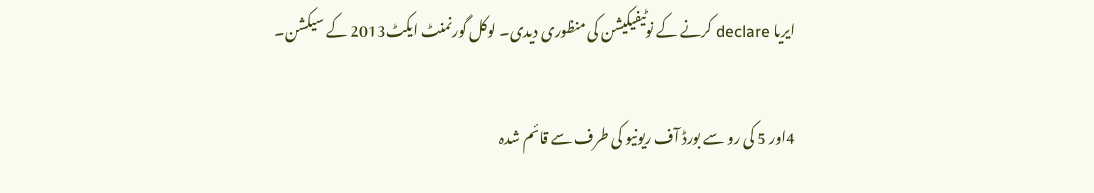ایریا declare کرنے کے نوٹیفیکیشن کی منظوری دیدی۔ لوکل گورنمنٹ ایکٹ2013 کے سیکشن۔

4اور 5 کی رو سے بورڈ آف ریونیو کی طرف سے قائم شدہ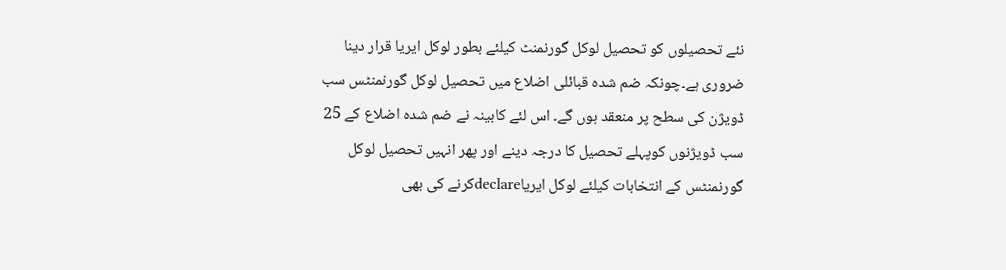نئے تحصیلوں کو تحصیل لوکل گورنمنٹ کیلئے بطور لوکل ایریا قرار دینا ضروری ہے۔چونکہ ضم شدہ قبائلی اضلاع میں تحصیل لوکل گورنمنٹس سب ڈویژن کی سطح پر منعقد ہوں گے۔ اس لئے کابینہ نے ضم شدہ اضلاع کے 25 سب ڈویژنوں کوپہلے تحصیل کا درجہ دینے اور پھر انہیں تحصیل لوکل گورنمنٹس کے انتخابات کیلئے لوکل ایریاdeclareکرنے کی بھی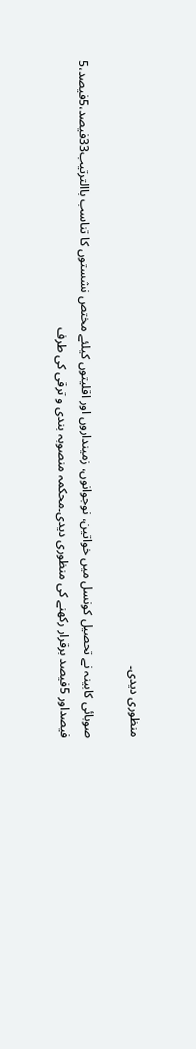منظوری دیدی۔

صوبائی کابینہ نے تحصیل کونسل میں خواتین، نوجوانوں، زمینداروں اور اقلیتوں کیلئے مختص نشستوں کا تناسب باالترتیب33فیصد،5فیصد،5 فیصداور 5فیصد برقرار رکھنے کی منظوری دیدی۔محکمہ منصوبہ بندی و ترقی کی طرف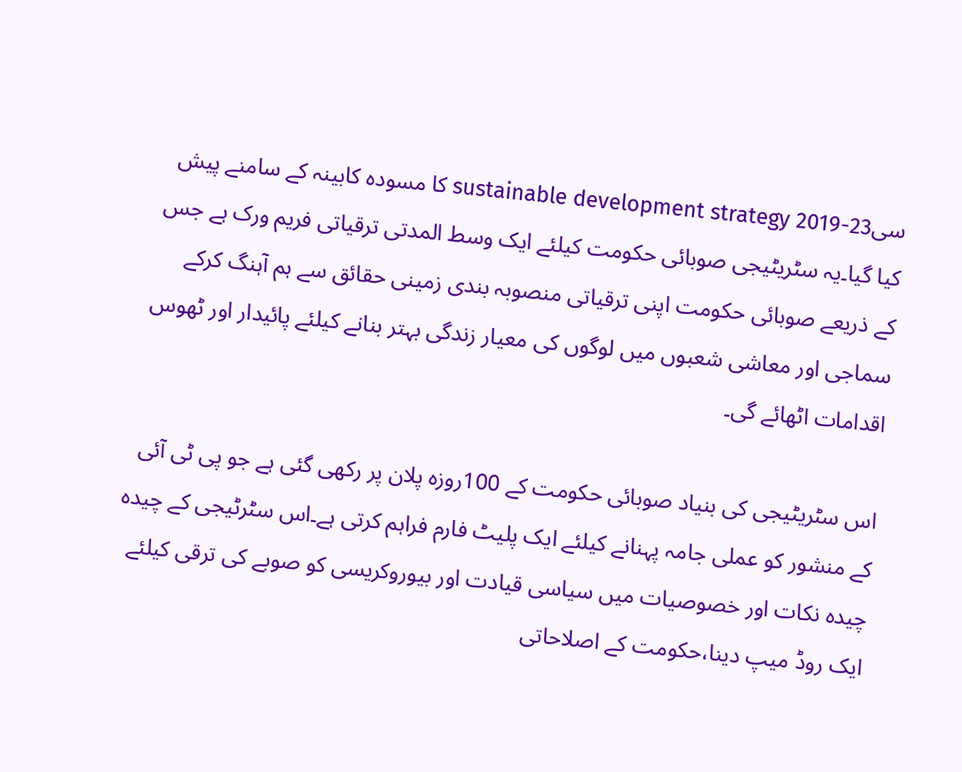سیsustainable development strategy 2019-23 کا مسودہ کابینہ کے سامنے پیش کیا گیا۔یہ سٹریٹیجی صوبائی حکومت کیلئے ایک وسط المدتی ترقیاتی فریم ورک ہے جس کے ذریعے صوبائی حکومت اپنی ترقیاتی منصوبہ بندی زمینی حقائق سے ہم آہنگ کرکے سماجی اور معاشی شعبوں میں لوگوں کی معیار زندگی بہتر بنانے کیلئے پائیدار اور ٹھوس اقدامات اٹھائے گی۔

اس سٹریٹیجی کی بنیاد صوبائی حکومت کے 100روزہ پلان پر رکھی گئی ہے جو پی ٹی آئی کے منشور کو عملی جامہ پہنانے کیلئے ایک پلیٹ فارم فراہم کرتی ہے۔اس سٹرٹیجی کے چیدہ چیدہ نکات اور خصوصیات میں سیاسی قیادت اور بیوروکریسی کو صوبے کی ترقی کیلئے ایک روڈ میپ دینا،حکومت کے اصلاحاتی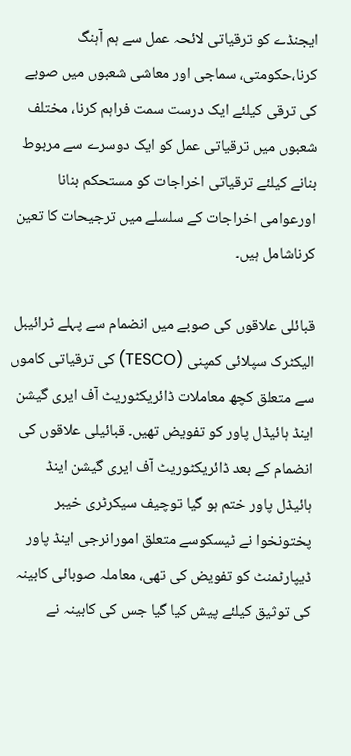ایجنڈے کو ترقیاتی لائحہ عمل سے ہم آہنگ کرنا،حکومتی، سماجی اور معاشی شعبوں میں صوبے کی ترقی کیلئے ایک درست سمت فراہم کرنا، مختلف شعبوں میں ترقیاتی عمل کو ایک دوسرے سے مربوط بنانے کیلئے ترقیاتی اخراجات کو مستحکم بنانا اورعوامی اخراجات کے سلسلے میں ترجیحات کا تعین کرناشامل ہیں۔

قبائلی علاقوں کی صوبے میں انضمام سے پہلے ٹرائیبل الیکٹرک سپلائی کمپنی (TESCO) کی ترقیاتی کاموں سے متعلق کچھ معاملات ڈائریکٹوریٹ آف ایری گیشن اینڈ ہائیڈل پاور کو تفویض تھیں۔ قبائیلی علاقوں کی انضمام کے بعد ڈائریکٹوریٹ آف ایری گیشن اینڈ ہائیڈل پاور ختم ہو گیا توچیف سیکرٹری خیبر پختونخوا نے ٹیسکوسے متعلق امورانرجی اینڈ پاور ڈیپارٹمنٹ کو تفویض کی تھی، معاملہ صوبائی کابینہ کی توثیق کیلئے پیش کیا گیا جس کی کابینہ نے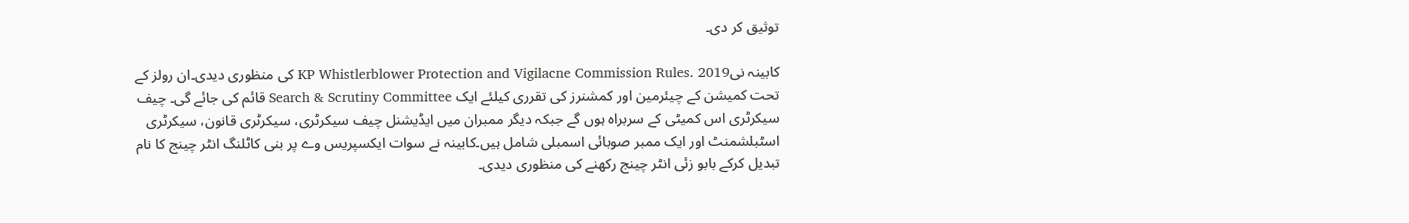توثیق کر دی۔

کابینہ نیKP Whistlerblower Protection and Vigilacne Commission Rules. 2019 کی منظوری دیدی۔ان رولز کے تحت کمیشن کے چیئرمین اور کمشنرز کی تقرری کیلئے ایک Search & Scrutiny Committee قائم کی جائے گی۔ چیف سیکرٹری اس کمیٹی کے سربراہ ہوں گے جبکہ دیگر ممبران میں ایڈیشنل چیف سیکرٹری، سیکرٹری قانون، سیکرٹری اسٹبلشمنٹ اور ایک ممبر صوبائی اسمبلی شامل ہیں۔کابینہ نے سوات ایکسپریس وے پر بنی کاٹلنگ انٹر چینج کا نام تبدیل کرکے بابو زئی انٹر چینج رکھنے کی منظوری دیدی۔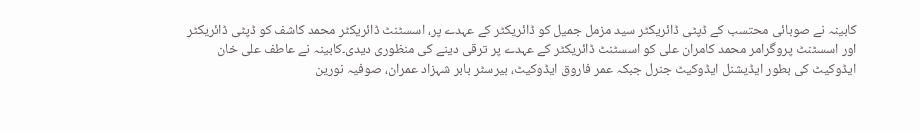کابینہ نے صوبائی محتسب کے ڈپٹی ڈائریکٹر سید مزمل جمیل کو ڈائریکٹر کے عہدے پر، اسسٹنٹ ڈائریکٹر محمد کاشف کو ڈپٹی ڈائریکٹر اور اسسٹنٹ پروگرامر محمد کامران علی کو اسسٹنٹ ڈائریکٹر کے عہدے پر ترقی دینے کی منظوری دیدی۔کابینہ نے عاطف علی خان ایڈوکیٹ کی بطور ایڈیشنل ایڈوکیٹ جنرل جبکہ عمر فاروق ایڈوکیٹ، بیرسٹر بابر شہزاد عمران، صوفیہ نورین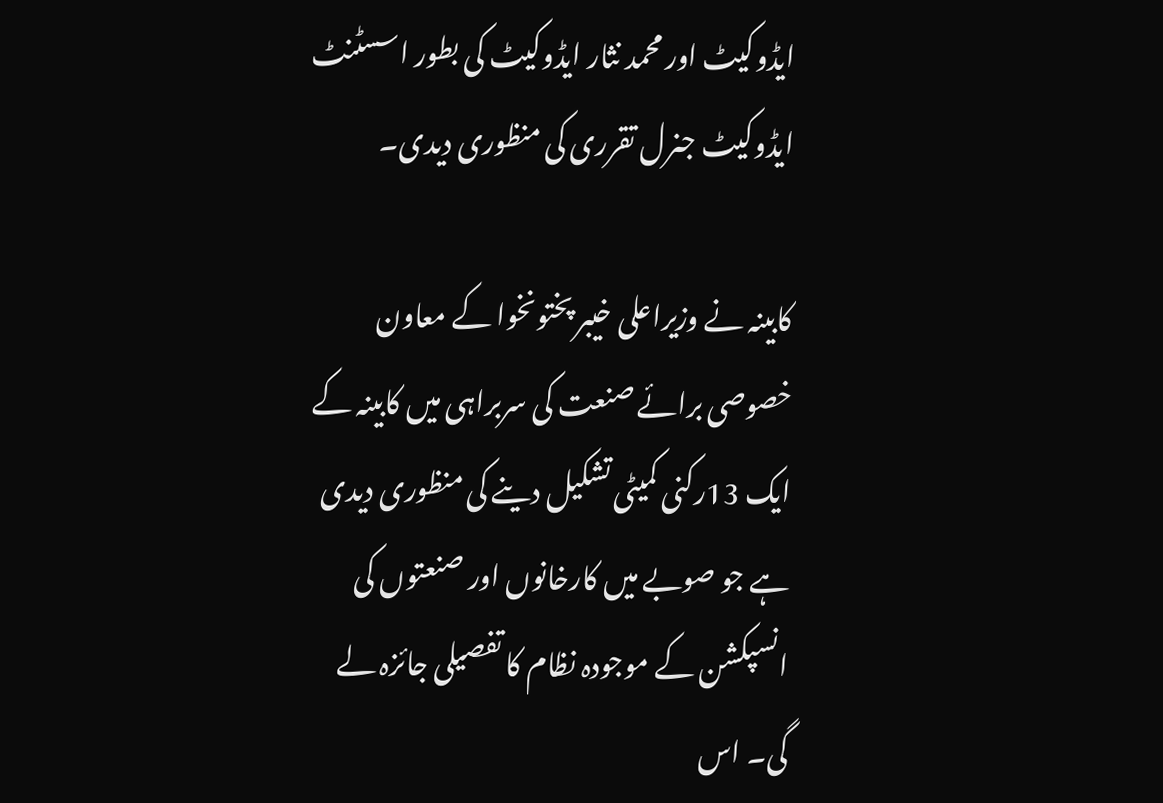ایڈوکیٹ اور محمد نثار ایڈوکیٹ کی بطور اسسٹنٹ ایڈوکیٹ جنرل تقرری کی منظوری دیدی۔

کابینہ نے وزیراعلی خیبر پختونخوا کے معاون خصوصی برائے صنعت کی سربراہی میں کابینہ کے ایک 13رکنی کمیٹی تشکیل دینے کی منظوری دیدی ہے جو صوبے میں کارخانوں اور صنعتوں کی انسپکشن کے موجودہ نظام کا تفصیلی جائزہ لے گی۔ اس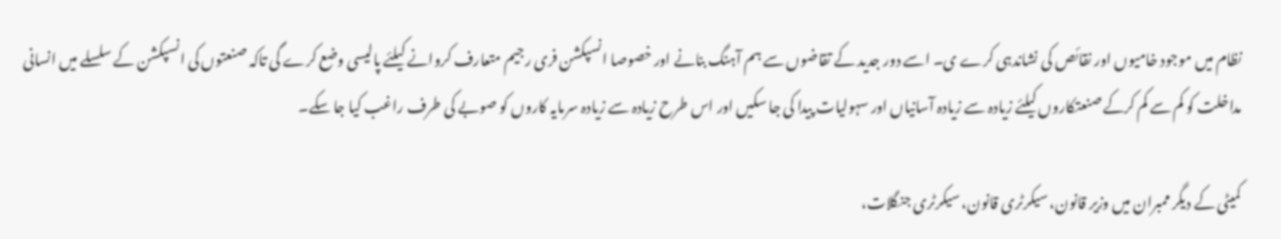نظام میں موجود خامیوں اور نقائص کی نشاندہی کرے ی۔ اسے دور جدید کے تقاضوں سے ہم آہنگ بنانے اور خصوصا انسپکشن فری رجیم متعارف کروانے کیلئے پالیسی وضع کرے گی تاکہ صنعتوں کی انسپکشن کے سلسلے میں انسانی مداخلت کو کم سے کم کرکے صنعتکاروں کیلئے زیادہ سے زیادہ آسانیاں اور سہولیات پیدا کی جا سکیں اور اس طرح زیادہ سے زیادہ سرمایہ کاروں کو صوبے کی طرف راغب کیا جا سکے۔

کمیٹی کے دیگر ممبران میں وزیر قانون، سیکرٹری قانون، سیکرٹری جنگلات،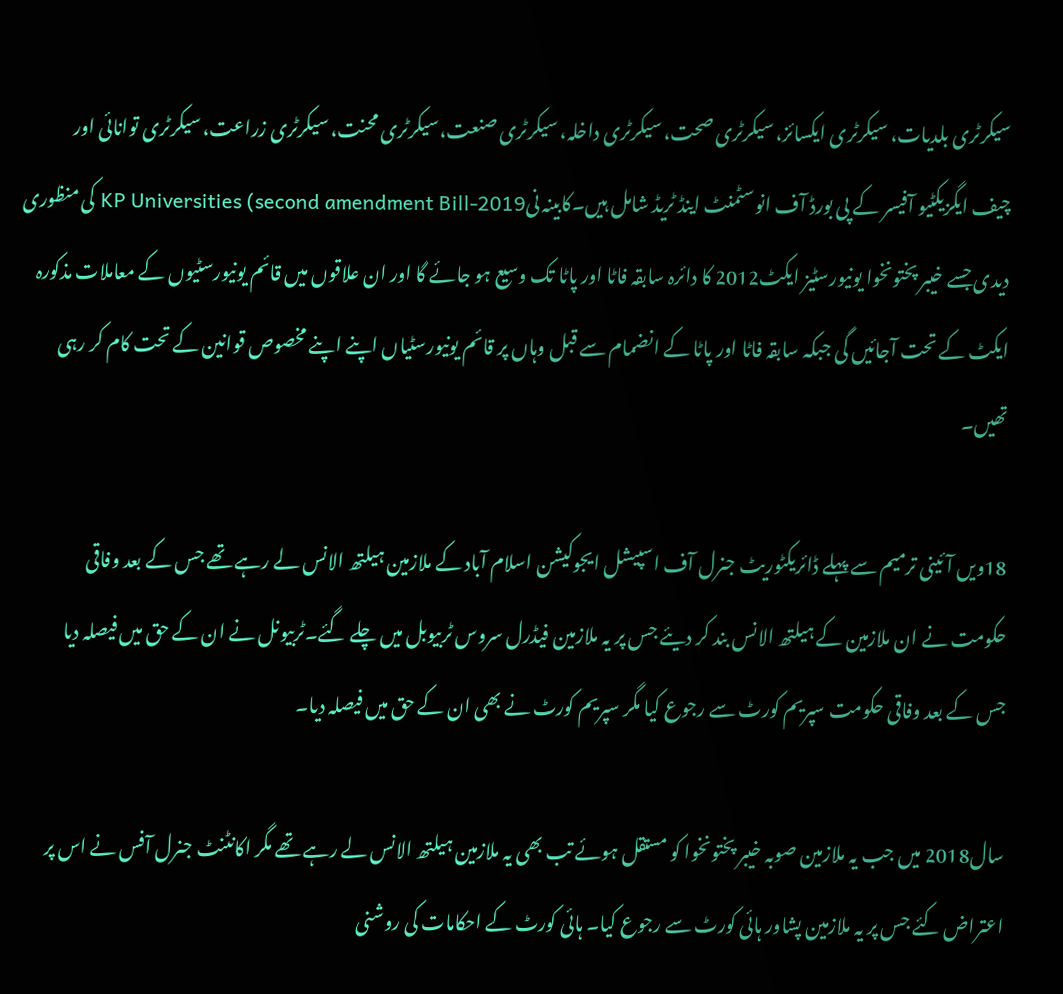سیکرٹری بلدیات، سیکرٹری ایکسائز، سیکرٹری صحت، سیکرٹری داخلہ، سیکرٹری صنعت،سیکرٹری محنت، سیکرٹری زراعت، سیکرٹری توانائی اور چیف ایگزیکٹیو آفیسر کے پی بورڈ آف انوسٹمنٹ اینڈ ٹریڈ شامل ہیں۔کابینہ نیKP Universities (second amendment Bill-2019 کی منظوری دیدی جسے خیبر پختونخوا یونیورسٹیز ایکٹ2012 کا دائرہ سابقہ فاٹا اور پاٹا تک وسیع ہو جائے گا اور ان علاقوں میں قائم یونیورسٹیوں کے معاملات مذکورہ ایکٹ کے تحت آجائیں گی جبکہ سابقہ فاٹا اور پاٹا کے انضمام سے قبل وہاں پر قائم یونیورسٹیاں اپنے اپنے مخصوص قوانین کے تحت کام کر رہی تھیں۔

18ویں آئینی ترمیم سے پہلے ڈائریکٹوریٹ جنرل آف اسپیشل ایجوکیشن اسلام آباد کے ملازمین ہیلتھ الانس لے رہے تھے جس کے بعد وفاقی حکومت نے ان ملازمین کے ہیلتھ الانس بند کر دیئے جس پر یہ ملازمین فیڈرل سروس ٹربیوبل میں چلے گئے۔ٹربیونل نے ان کے حق میں فیصلہ دیا جس کے بعد وفاقی حکومت سپریم کورٹ سے رجوع کیا مگر سپریم کورٹ نے بھی ان کے حق میں فیصلہ دیا۔

سال2018 میں جب یہ ملازمین صوبہ خیبر پختونخوا کو مستقل ہوئے تب بھی یہ ملازمین ہیلتھ الانس لے رہے تھے مگر اکانٹنٹ جنرل آفس نے اس پر اعتراض کئے جس پر یہ ملازمین پشاور ہائی کورٹ سے رجوع کیا۔ ہائی کورٹ کے احکامات کی روشنی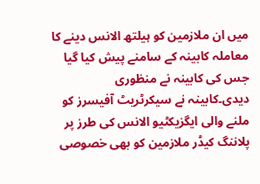میں ان ملازمین کو ہیلتھ الانس دینے کا معاملہ کابینہ کے سامنے پیش کیا گیا جس کی کابینہ نے منظوری دیدی۔کابینہ نے سیکرٹریٹ آفیسرز کو ملنے والی ایگزیکٹیو الانس کی طرز پر پلاننگ کیڈر ملازمین کو بھی خصوصی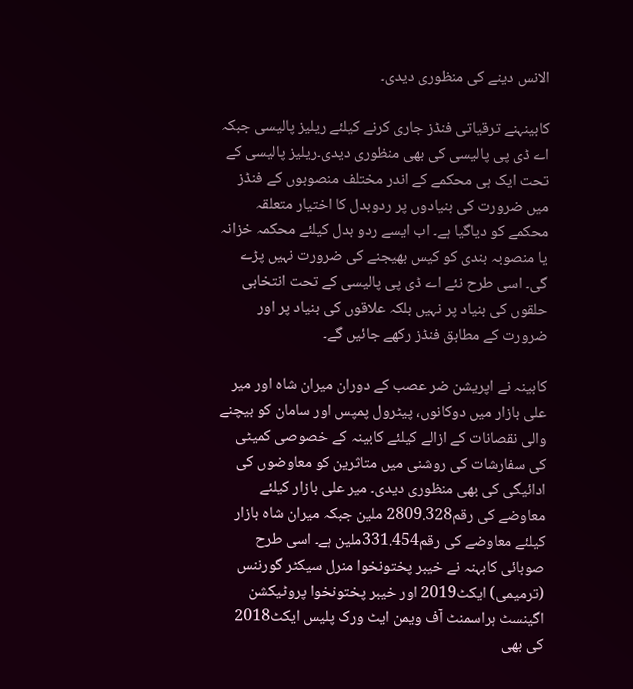الانس دینے کی منظوری دیدی۔

کابینہنے ترقیاتی فنڈز جاری کرنے کیلئے ریلیز پالیسی جبکہ اے ڈی پی پالیسی کی بھی منظوری دیدی۔ریلیز پالیسی کے تحت ایک ہی محکمے کے اندر مختلف منصوبوں کے فنڈز میں ضرورت کی بنیادوں پر ردوبدل کا اختیار متعلقہ محکمے کو دیاگیا ہے۔ اب ایسے ردو بدل کیلئے محکمہ خزانہ یا منصوبہ بندی کو کیس بھیجنے کی ضرورت نہیں پڑے گی۔ اسی طرح نئے اے ڈی پی پالیسی کے تحت انتخابی حلقوں کی بنیاد پر نہیں بلکہ علاقوں کی بنیاد پر اور ضرورت کے مطابق فنڈز رکھے جائیں گے۔

کابینہ نے اپریشن ضر عصب کے دوران میران شاہ اور میر علی بازار میں دوکانوں، پیٹرول پمپس اور سامان کو بیچنے والی نقصانات کے ازالے کیلئے کابینہ کے خصوصی کمیٹی کی سفارشات کی روشنی میں متاثرین کو معاوضوں کی ادائیگی کی بھی منظوری دیدی۔ میر علی بازار کیلئے معاوضے کی رقم2809.328 ملین جبکہ میران شاہ بازار کیلئے معاوضے کی رقم331.454ملین ہے۔ اسی طرح صوبائی کابہنہ نے خیبر پختونخوا منرل سیکٹر گورننس (ترمیمی) ایکٹ2019 اور خیبر پختونخوا پروٹیکشن اگینسٹ ہراسمنٹ آف ویمن ایٹ ورک پلیس ایکٹ2018 کی بھی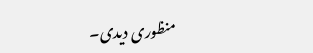منظوری دیدی۔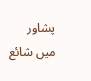پشاور میں شائع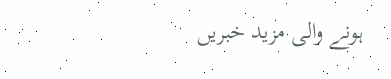ہونے والی مزید خبریں